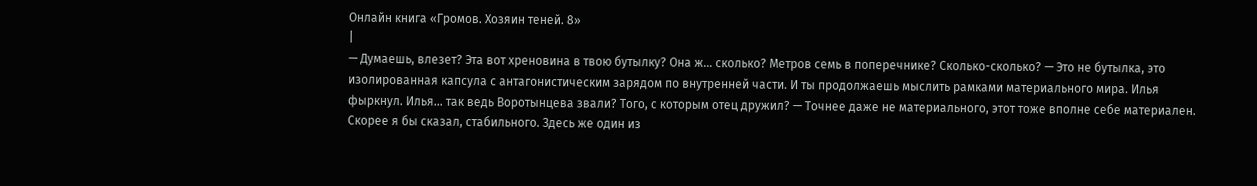Онлайн книга «Громов. Хозяин теней. 8»
|
— Думаешь, влезет? Эта вот хреновина в твою бутылку? Она ж… сколько? Метров семь в поперечнике? Сколько-сколько? — Это не бутылка, это изолированная капсула с антагонистическим зарядом по внутренней части. И ты продолжаешь мыслить рамками материального мира. Илья фыркнул. Илья… так ведь Воротынцева звали? Того, с которым отец дружил? — Точнее даже не материального, этот тоже вполне себе материален. Скорее я бы сказал, стабильного. Здесь же один из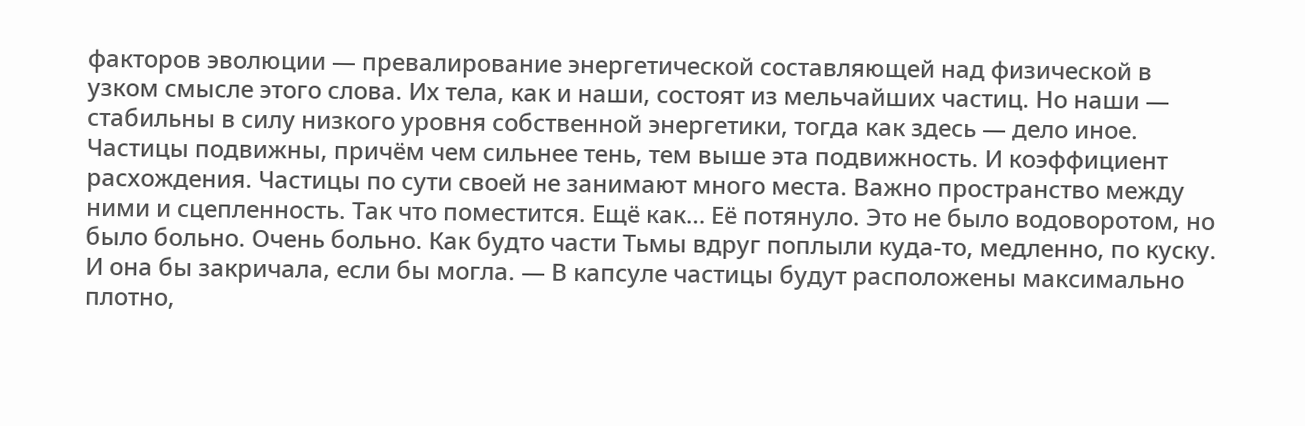факторов эволюции — превалирование энергетической составляющей над физической в узком смысле этого слова. Их тела, как и наши, состоят из мельчайших частиц. Но наши — стабильны в силу низкого уровня собственной энергетики, тогда как здесь — дело иное. Частицы подвижны, причём чем сильнее тень, тем выше эта подвижность. И коэффициент расхождения. Частицы по сути своей не занимают много места. Важно пространство между ними и сцепленность. Так что поместится. Ещё как… Её потянуло. Это не было водоворотом, но было больно. Очень больно. Как будто части Тьмы вдруг поплыли куда-то, медленно, по куску. И она бы закричала, если бы могла. — В капсуле частицы будут расположены максимально плотно,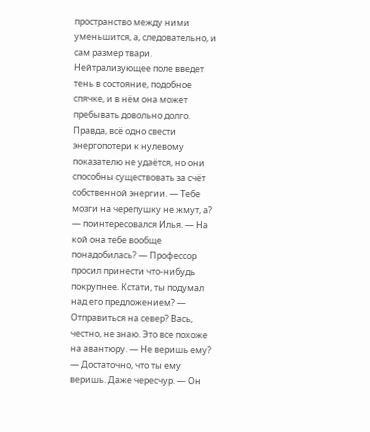пространство между ними уменьшится, а, следовательно, и сам размер твари. Нейтрализующее поле введет тень в состояние, подобное спячке, и в нём она может пребывать довольно долго. Правда, всё одно свести энергопотери к нулевому показателю не удаётся, но они способны существовать за счёт собственной энергии. — Тебе мозги на черепушку не жмут, а? — поинтересовался Илья. — На кой она тебе вообще понадобилась? — Профессор просил принести что-нибудь покрупнее. Кстати, ты подумал над его предложением? — Отправиться на север? Вась, честно, не знаю. Это все похоже на авантюру. — Не веришь ему? — Достаточно, что ты ему веришь. Даже чересчур. — Он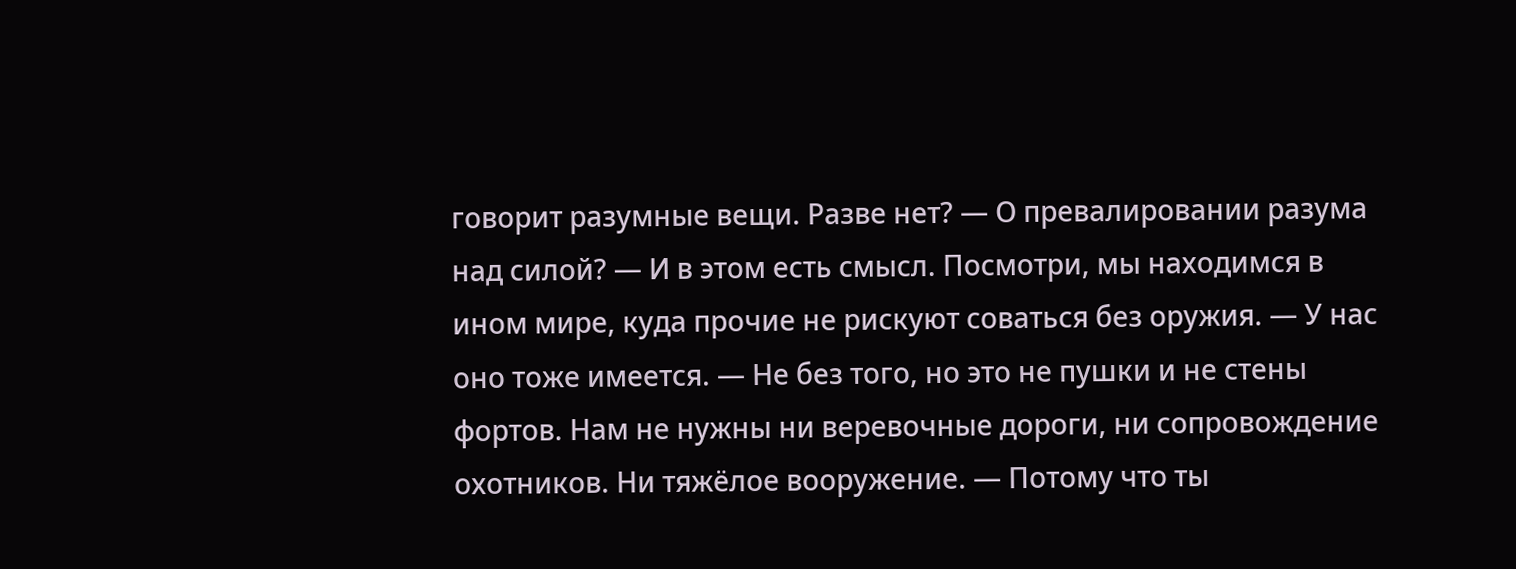говорит разумные вещи. Разве нет? — О превалировании разума над силой? — И в этом есть смысл. Посмотри, мы находимся в ином мире, куда прочие не рискуют соваться без оружия. — У нас оно тоже имеется. — Не без того, но это не пушки и не стены фортов. Нам не нужны ни веревочные дороги, ни сопровождение охотников. Ни тяжёлое вооружение. — Потому что ты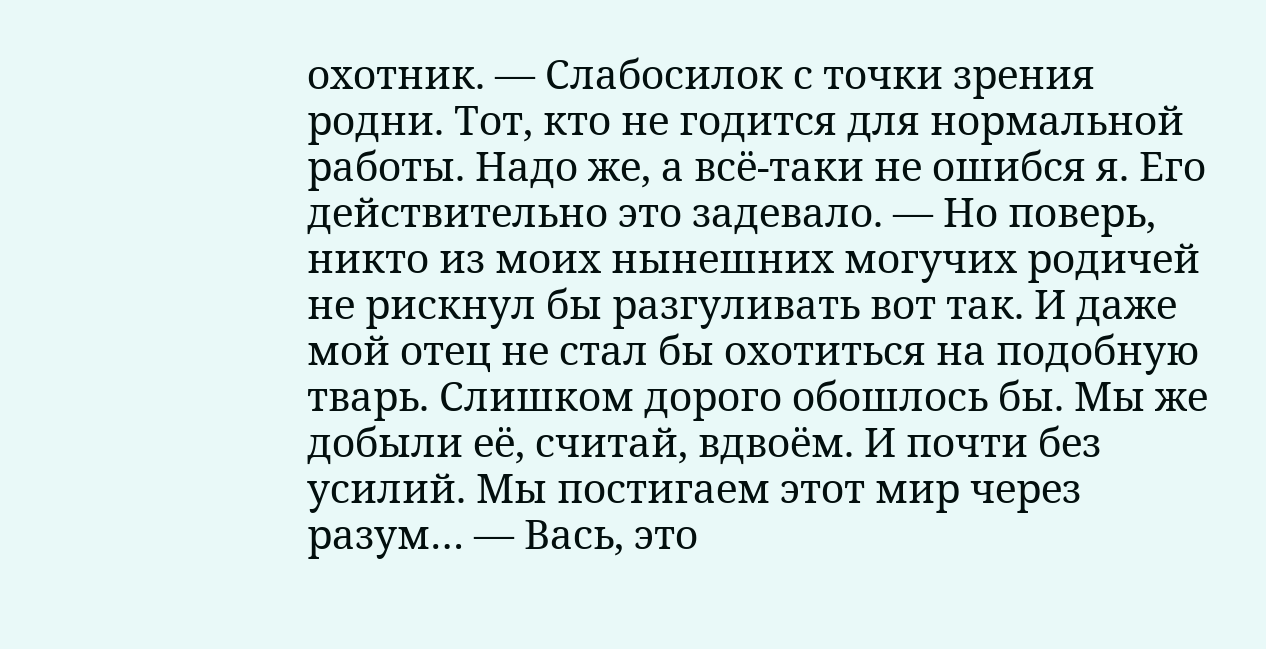охотник. — Слабосилок с точки зрения родни. Тот, кто не годится для нормальной работы. Надо же, а всё-таки не ошибся я. Его действительно это задевало. — Но поверь, никто из моих нынешних могучих родичей не рискнул бы разгуливать вот так. И даже мой отец не стал бы охотиться на подобную тварь. Слишком дорого обошлось бы. Мы же добыли её, считай, вдвоём. И почти без усилий. Мы постигаем этот мир через разум… — Вась, это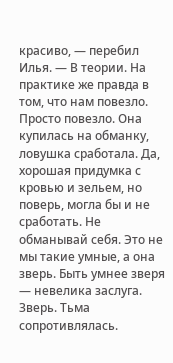красиво, — перебил Илья. — В теории. На практике же правда в том, что нам повезло. Просто повезло. Она купилась на обманку, ловушка сработала. Да, хорошая придумка с кровью и зельем, но поверь, могла бы и не сработать. Не обманывай себя. Это не мы такие умные, а она зверь. Быть умнее зверя — невелика заслуга. Зверь. Тьма сопротивлялась.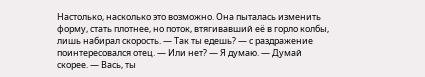Настолько, насколько это возможно. Она пыталась изменить форму, стать плотнее, но поток, втягивавший её в горло колбы, лишь набирал скорость. — Так ты едешь? — с раздражение поинтересовался отец. — Или нет? — Я думаю. — Думай скорее. — Вась, ты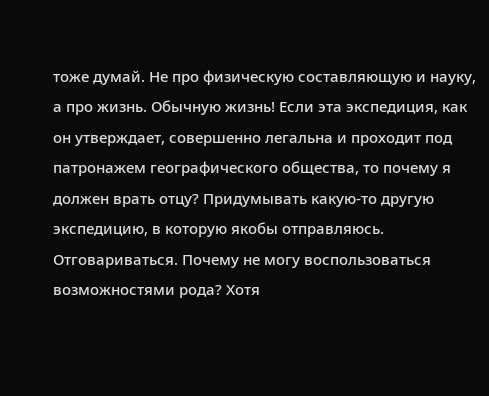тоже думай. Не про физическую составляющую и науку, а про жизнь. Обычную жизнь! Если эта экспедиция, как он утверждает, совершенно легальна и проходит под патронажем географического общества, то почему я должен врать отцу? Придумывать какую-то другую экспедицию, в которую якобы отправляюсь. Отговариваться. Почему не могу воспользоваться возможностями рода? Хотя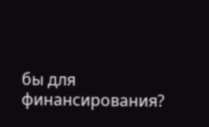бы для финансирования?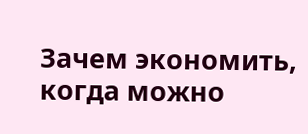Зачем экономить, когда можно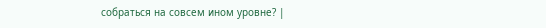собраться на совсем ином уровне? |